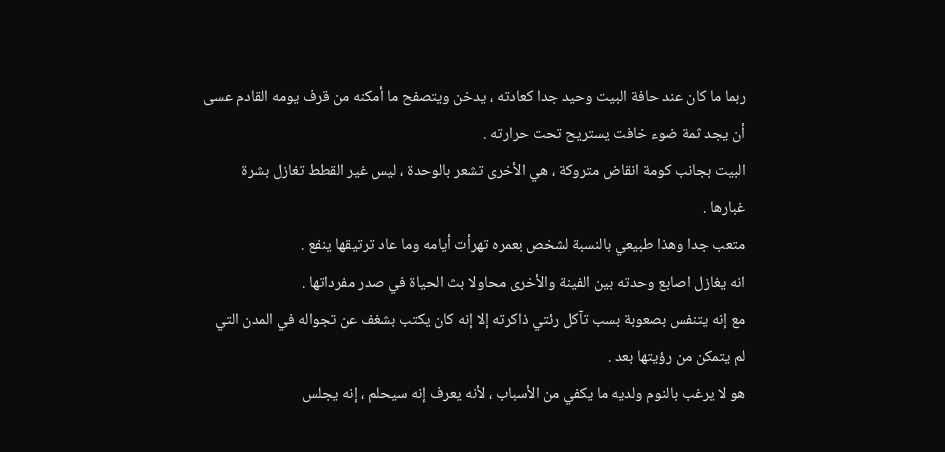ربما ما كان عند حافة البيت وحيد جدا كعادته ، يدخن ويتصفح ما أمكنه من قرف يومه القادم عسى أن يجد ثمة ضوء خافت يستريح تحت حرارته .
البيت بجانب كومة انقاض متروكة ، هي الأخرى تشعر بالوحدة ، ليس غير القطط تغازل بشرة غبارها .
متعب جدا وهذا طبيعي بالنسبة لشخص بعمره تهرأت أيامه وما عاد ترتيقها ينفع .
انه يغازل اصابع وحدته بين الفينة والأخرى محاولا بث الحياة في صدر مفرداتها .
مع إنه يتنفس بصعوبة بسب تآكل رئتي ذاكرته إلا إنه كان يكتب بشغف عن تجواله في المدن التي لم يتمكن من رؤيتها بعد .
هو لا يرغب بالنوم ولديه ما يكفي من الأسباب ، لأنه يعرف إنه سيحلم ، إنه يجلس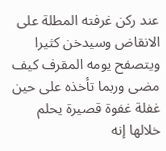عند ركن غرفته المطلة على الانقاض وسيدخن كثيرا ويتصفح يومه المقرف كيف مضى وربما تأخذه على حين غفلة غفوة قصيرة يحلم خلالها إنه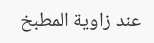عند زاوية المطبخ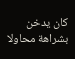كان يدخن بشراهة محاولا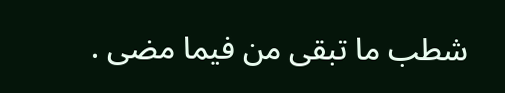شطب ما تبقى من فيما مضى .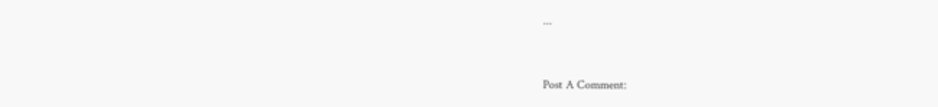...


Post A Comment: